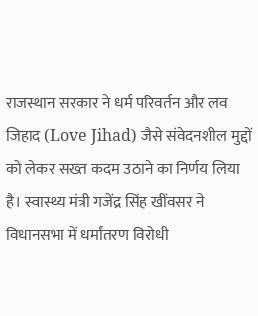राजस्थान सरकार ने धर्म परिवर्तन और लव जिहाद (Love Jihad) जैसे संवेदनशील मुद्दों को लेकर सख्त कदम उठाने का निर्णय लिया है। स्वास्थ्य मंत्री गजेंद्र सिंह खींवसर ने विधानसभा में धर्मांतरण विरोधी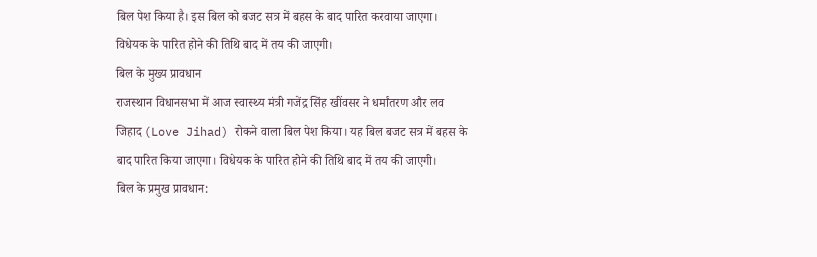बिल पेश किया है। इस बिल को बजट सत्र में बहस के बाद पारित करवाया जाएगा। विधेयक के पारित होने की तिथि बाद में तय की जाएगी।
बिल के मुख्य प्रावधान
राजस्थान विधानसभा में आज स्वास्थ्य मंत्री गजेंद्र सिंह खींवसर ने धर्मांतरण और लव जिहाद (Love Jihad) रोकने वाला बिल पेश किया। यह बिल बजट सत्र में बहस के बाद पारित किया जाएगा। विधेयक के पारित होने की तिथि बाद में तय की जाएगी।
बिल के प्रमुख प्रावधान: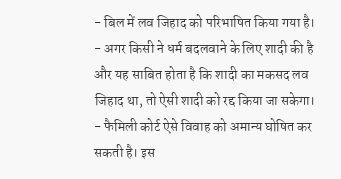- बिल में लव जिहाद को परिभाषित किया गया है।
- अगर किसी ने धर्म बदलवाने के लिए शादी की है और यह साबित होता है कि शादी का मकसद लव जिहाद था, तो ऐसी शादी को रद्द किया जा सकेगा।
- फैमिली कोर्ट ऐसे विवाह को अमान्य घोषित कर सकती है। इस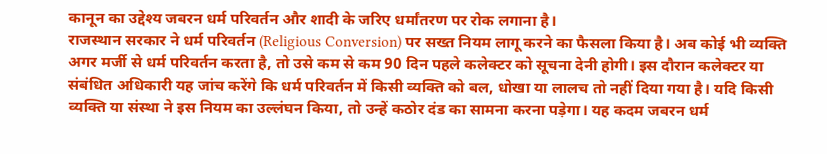कानून का उद्देश्य जबरन धर्म परिवर्तन और शादी के जरिए धर्मांतरण पर रोक लगाना है।
राजस्थान सरकार ने धर्म परिवर्तन (Religious Conversion) पर सख्त नियम लागू करने का फैसला किया है। अब कोई भी व्यक्ति अगर मर्जी से धर्म परिवर्तन करता है, तो उसे कम से कम 90 दिन पहले कलेक्टर को सूचना देनी होगी। इस दौरान कलेक्टर या संबंधित अधिकारी यह जांच करेंगे कि धर्म परिवर्तन में किसी व्यक्ति को बल, धोखा या लालच तो नहीं दिया गया है। यदि किसी व्यक्ति या संस्था ने इस नियम का उल्लंघन किया, तो उन्हें कठोर दंड का सामना करना पड़ेगा। यह कदम जबरन धर्म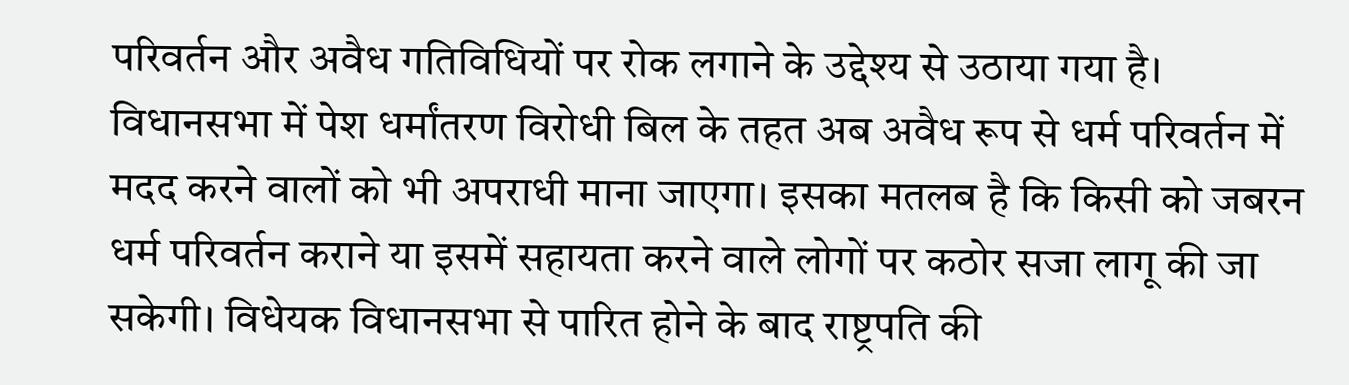परिवर्तन और अवैध गतिविधियों पर रोक लगाने के उद्देश्य से उठाया गया है।
विधानसभा में पेश धर्मांतरण विरोधी बिल के तहत अब अवैध रूप से धर्म परिवर्तन में मदद करने वालों को भी अपराधी माना जाएगा। इसका मतलब है कि किसी को जबरन धर्म परिवर्तन कराने या इसमें सहायता करने वाले लोगों पर कठोर सजा लागू की जा सकेगी। विधेयक विधानसभा से पारित होने के बाद राष्ट्रपति की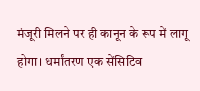मंजूरी मिलने पर ही कानून के रूप में लागू होगा। धर्मांतरण एक सेंसिटिव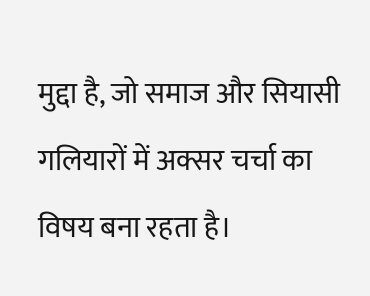मुद्दा है, जो समाज और सियासी गलियारों में अक्सर चर्चा का विषय बना रहता है।